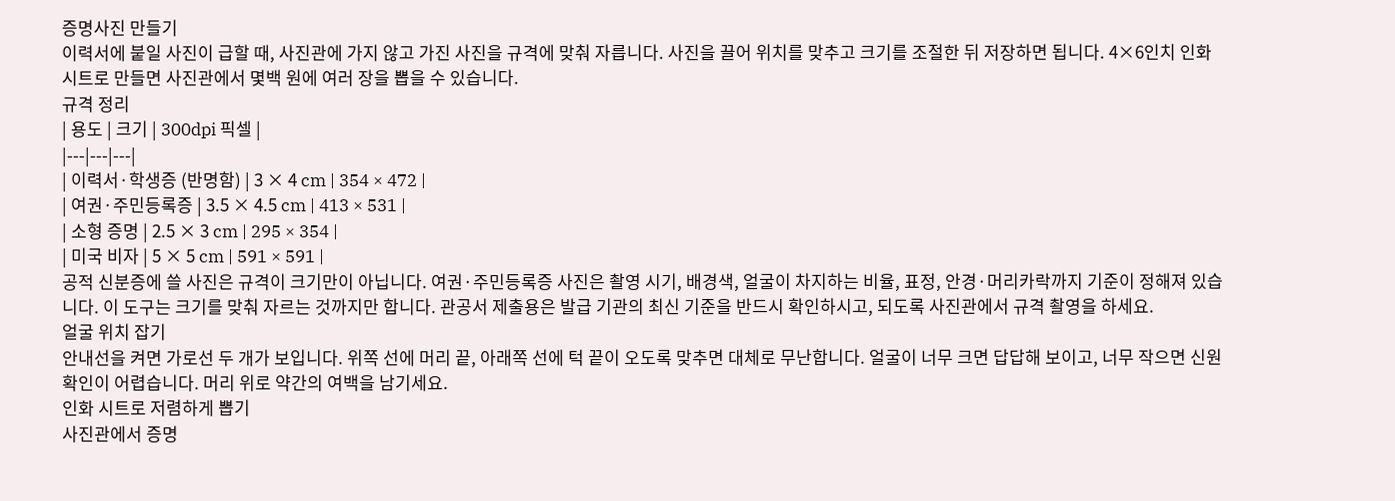증명사진 만들기
이력서에 붙일 사진이 급할 때, 사진관에 가지 않고 가진 사진을 규격에 맞춰 자릅니다. 사진을 끌어 위치를 맞추고 크기를 조절한 뒤 저장하면 됩니다. 4×6인치 인화 시트로 만들면 사진관에서 몇백 원에 여러 장을 뽑을 수 있습니다.
규격 정리
| 용도 | 크기 | 300dpi 픽셀 |
|---|---|---|
| 이력서·학생증 (반명함) | 3 × 4 cm | 354 × 472 |
| 여권·주민등록증 | 3.5 × 4.5 cm | 413 × 531 |
| 소형 증명 | 2.5 × 3 cm | 295 × 354 |
| 미국 비자 | 5 × 5 cm | 591 × 591 |
공적 신분증에 쓸 사진은 규격이 크기만이 아닙니다. 여권·주민등록증 사진은 촬영 시기, 배경색, 얼굴이 차지하는 비율, 표정, 안경·머리카락까지 기준이 정해져 있습니다. 이 도구는 크기를 맞춰 자르는 것까지만 합니다. 관공서 제출용은 발급 기관의 최신 기준을 반드시 확인하시고, 되도록 사진관에서 규격 촬영을 하세요.
얼굴 위치 잡기
안내선을 켜면 가로선 두 개가 보입니다. 위쪽 선에 머리 끝, 아래쪽 선에 턱 끝이 오도록 맞추면 대체로 무난합니다. 얼굴이 너무 크면 답답해 보이고, 너무 작으면 신원 확인이 어렵습니다. 머리 위로 약간의 여백을 남기세요.
인화 시트로 저렴하게 뽑기
사진관에서 증명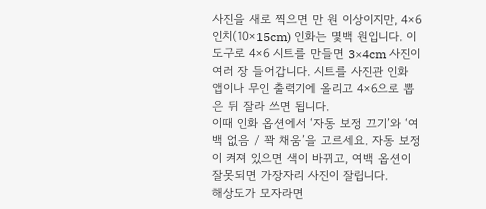사진을 새로 찍으면 만 원 이상이지만, 4×6인치(10×15cm) 인화는 몇백 원입니다. 이 도구로 4×6 시트를 만들면 3×4cm 사진이 여러 장 들어갑니다. 시트를 사진관 인화 앱이나 무인 출력기에 올리고 4×6으로 뽑은 뒤 잘라 쓰면 됩니다.
이때 인화 옵션에서 ‘자동 보정 끄기’와 ‘여백 없음 / 꽉 채움’을 고르세요. 자동 보정이 켜져 있으면 색이 바뀌고, 여백 옵션이 잘못되면 가장자리 사진이 잘립니다.
해상도가 모자라면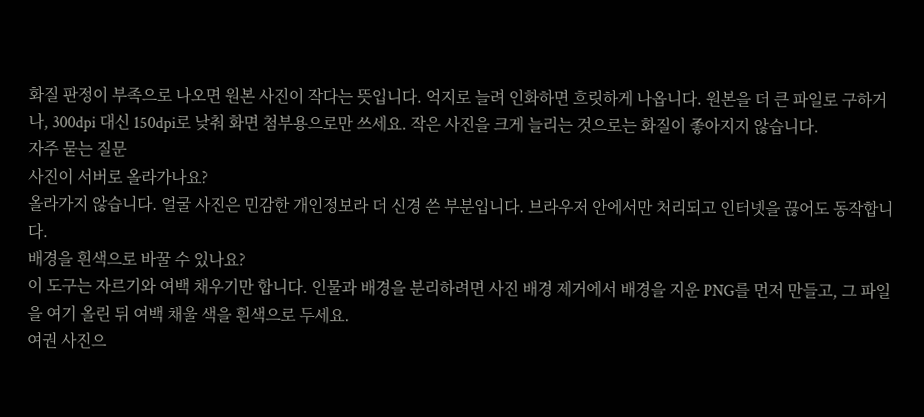화질 판정이 부족으로 나오면 원본 사진이 작다는 뜻입니다. 억지로 늘려 인화하면 흐릿하게 나옵니다. 원본을 더 큰 파일로 구하거나, 300dpi 대신 150dpi로 낮춰 화면 첨부용으로만 쓰세요. 작은 사진을 크게 늘리는 것으로는 화질이 좋아지지 않습니다.
자주 묻는 질문
사진이 서버로 올라가나요?
올라가지 않습니다. 얼굴 사진은 민감한 개인정보라 더 신경 쓴 부분입니다. 브라우저 안에서만 처리되고 인터넷을 끊어도 동작합니다.
배경을 흰색으로 바꿀 수 있나요?
이 도구는 자르기와 여백 채우기만 합니다. 인물과 배경을 분리하려면 사진 배경 제거에서 배경을 지운 PNG를 먼저 만들고, 그 파일을 여기 올린 뒤 여백 채울 색을 흰색으로 두세요.
여권 사진으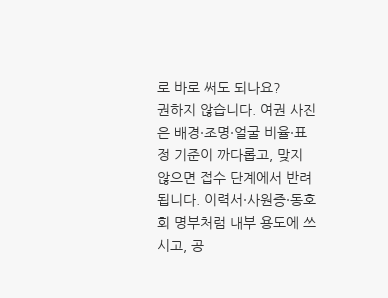로 바로 써도 되나요?
권하지 않습니다. 여권 사진은 배경·조명·얼굴 비율·표정 기준이 까다롭고, 맞지 않으면 접수 단계에서 반려됩니다. 이력서·사원증·동호회 명부처럼 내부 용도에 쓰시고, 공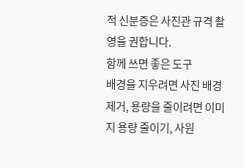적 신분증은 사진관 규격 촬영을 권합니다.
함께 쓰면 좋은 도구
배경을 지우려면 사진 배경 제거, 용량을 줄이려면 이미지 용량 줄이기, 사원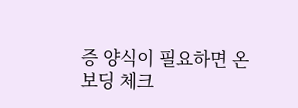증 양식이 필요하면 온보딩 체크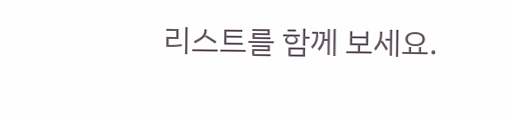리스트를 함께 보세요.